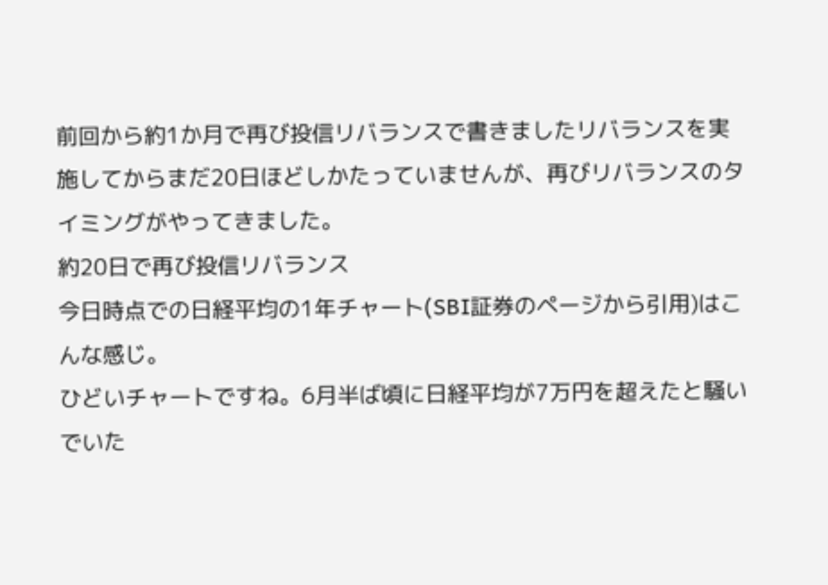前回から約1か月で再び投信リバランスで書きましたリバランスを実施してからまだ20日ほどしかたっていませんが、再びリバランスのタイミングがやってきました。
約20日で再び投信リバランス
今日時点での日経平均の1年チャート(SBI証券のページから引用)はこんな感じ。
ひどいチャートですね。6月半ば頃に日経平均が7万円を超えたと騒いでいた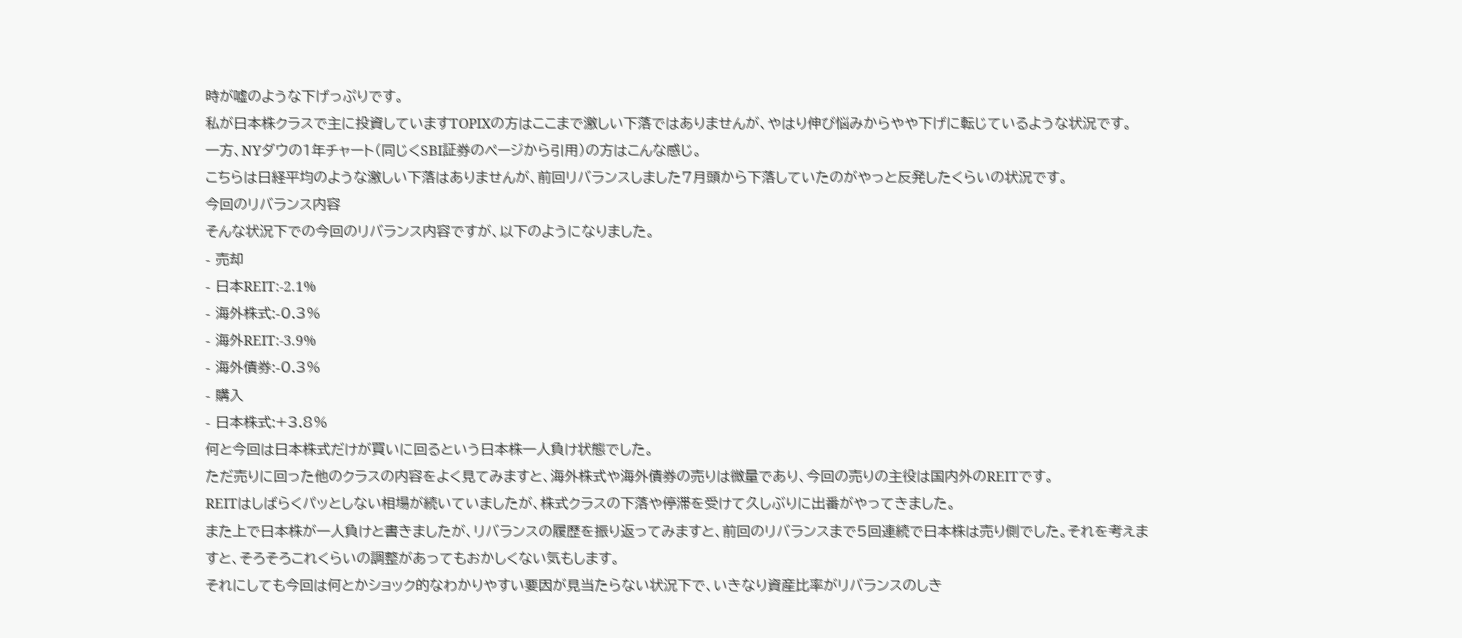時が嘘のような下げっぷりです。
私が日本株クラスで主に投資していますTOPIXの方はここまで激しい下落ではありませんが、やはり伸び悩みからやや下げに転じているような状況です。
一方、NYダウの1年チャート(同じくSBI証券のページから引用)の方はこんな感じ。
こちらは日経平均のような激しい下落はありませんが、前回リバランスしました7月頭から下落していたのがやっと反発したくらいの状況です。
今回のリバランス内容
そんな状況下での今回のリバランス内容ですが、以下のようになりました。
- 売却
- 日本REIT:-2.1%
- 海外株式:-0.3%
- 海外REIT:-3.9%
- 海外債券:-0.3%
- 購入
- 日本株式:+3.8%
何と今回は日本株式だけが買いに回るという日本株一人負け状態でした。
ただ売りに回った他のクラスの内容をよく見てみますと、海外株式や海外債券の売りは微量であり、今回の売りの主役は国内外のREITです。
REITはしばらくパッとしない相場が続いていましたが、株式クラスの下落や停滞を受けて久しぶりに出番がやってきました。
また上で日本株が一人負けと書きましたが、リバランスの履歴を振り返ってみますと、前回のリバランスまで5回連続で日本株は売り側でした。それを考えますと、そろそろこれくらいの調整があってもおかしくない気もします。
それにしても今回は何とかショック的なわかりやすい要因が見当たらない状況下で、いきなり資産比率がリバランスのしき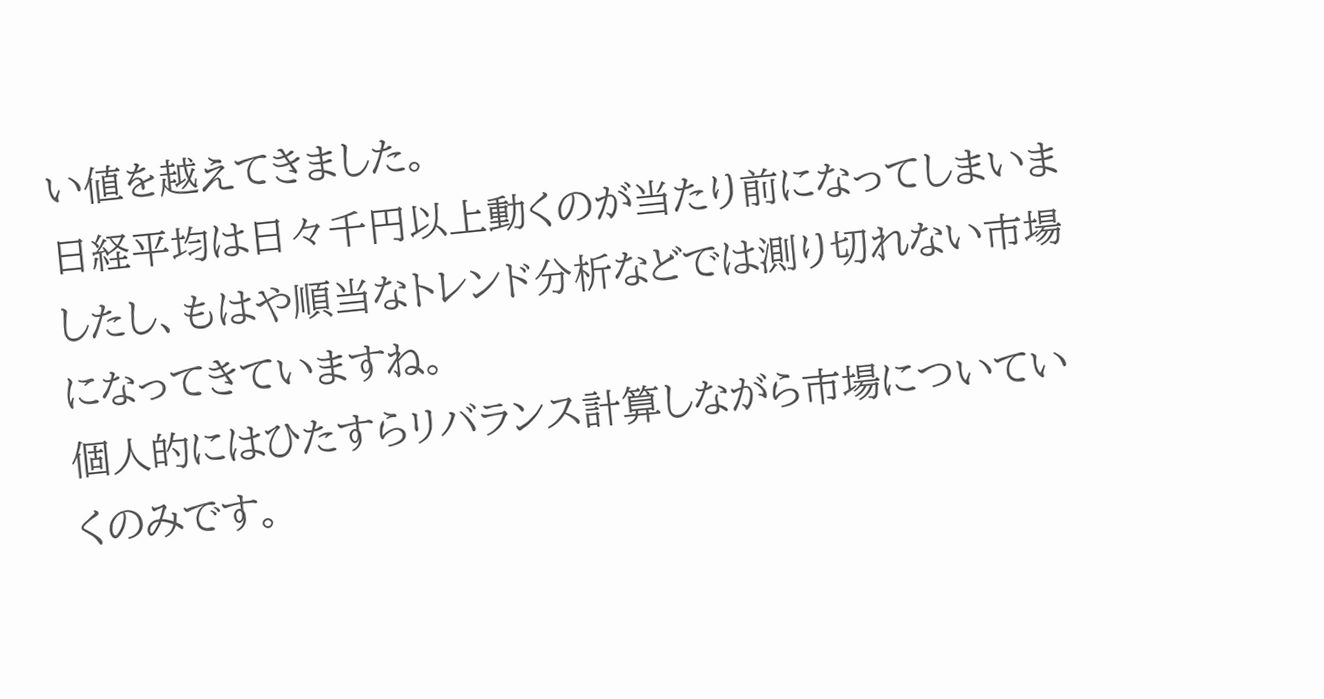い値を越えてきました。
日経平均は日々千円以上動くのが当たり前になってしまいましたし、もはや順当なトレンド分析などでは測り切れない市場になってきていますね。
個人的にはひたすらリバランス計算しながら市場についていくのみです。